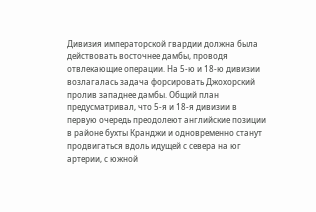Дивизия императорской гвардии должна была действовать восточнее дамбы, проводя отвлекающие операции. На 5-ю и 18-ю дивизии возлагалась задача форсировать Джохорский пролив западнее дамбы. Общий план предусматривал, что 5-я и 18-я дивизии в первую очередь преодолеют английские позиции в районе бухты Кранджи и одновременно станут продвигаться вдоль идущей с севера на юг артерии, с южной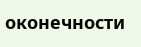оконечности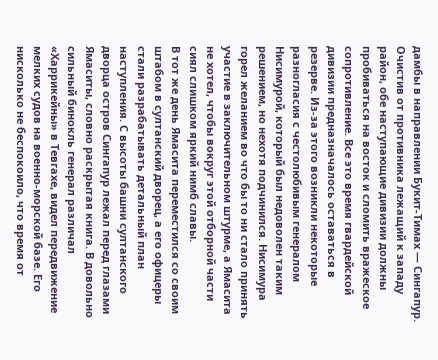дамбы в направлении Букит-Тимах — Сингапур. Очистив от противника лежащий к западу район, обе наступающие дивизии должны пробиваться на восток и сломить вражеское сопротивление. Все это время гвардейской дивизии предназначалось оставаться в резерве. Из-за этого возникли некоторые разногласия с честолюбивым генералом Нисимурой, который был недоволен таким решением, но нехотя подчинился. Нисимура горел желанием во что бы то ни стало принять участие в заключительном штурме, а Ямасита не хотел, чтобы вокруг этой отборной части сиял слишком яркий нимб славы.
В тот же день Ямасита переместился со своим штабом в султанский дворец, а его офицеры стали разрабатывать детальный план наступления. С высоты башни султанского дворца остров Сингапур лежал перед глазами Ямаситы, словно раскрытая книга. В довольно сильный бинокль генерал различал «Харрикейны» в Тевгахе, видел передвижение мелких судов на военно-морской базе. Его нисколько не беспокоило, что время от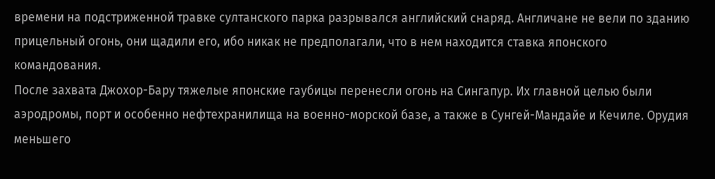времени на подстриженной травке султанского парка разрывался английский снаряд. Англичане не вели по зданию прицельный огонь, они щадили его, ибо никак не предполагали, что в нем находится ставка японского командования.
После захвата Джохор-Бару тяжелые японские гаубицы перенесли огонь на Сингапур. Их главной целью были аэродромы, порт и особенно нефтехранилища на военно-морской базе, а также в Сунгей-Мандайе и Кечиле. Орудия меньшего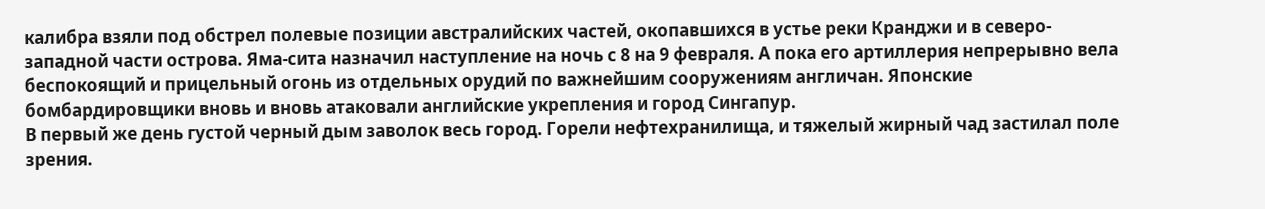калибра взяли под обстрел полевые позиции австралийских частей, окопавшихся в устье реки Кранджи и в северо-западной части острова. Яма-сита назначил наступление на ночь с 8 на 9 февраля. А пока его артиллерия непрерывно вела беспокоящий и прицельный огонь из отдельных орудий по важнейшим сооружениям англичан. Японские бомбардировщики вновь и вновь атаковали английские укрепления и город Сингапур.
В первый же день густой черный дым заволок весь город. Горели нефтехранилища, и тяжелый жирный чад застилал поле зрения.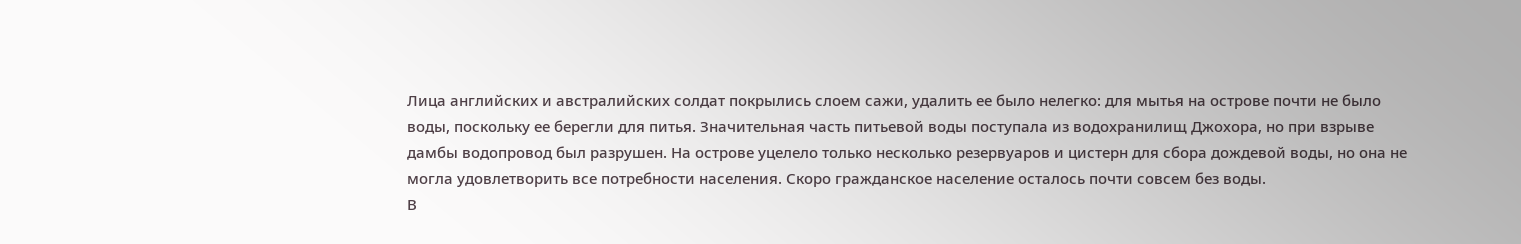Лица английских и австралийских солдат покрылись слоем сажи, удалить ее было нелегко: для мытья на острове почти не было воды, поскольку ее берегли для питья. Значительная часть питьевой воды поступала из водохранилищ Джохора, но при взрыве дамбы водопровод был разрушен. На острове уцелело только несколько резервуаров и цистерн для сбора дождевой воды, но она не могла удовлетворить все потребности населения. Скоро гражданское население осталось почти совсем без воды.
В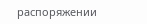распоряжении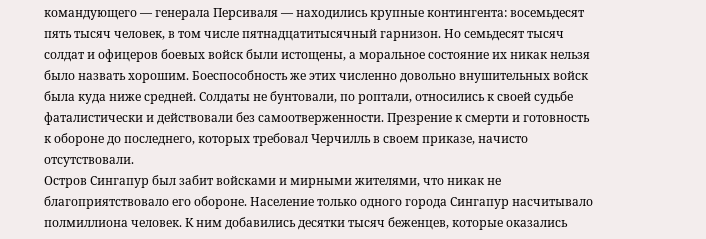командующего — генерала Персиваля — находились крупные контингента: восемьдесят пять тысяч человек, в том числе пятнадцатитысячный гарнизон. Но семьдесят тысяч солдат и офицеров боевых войск были истощены, а моральное состояние их никак нельзя было назвать хорошим. Боеспособность же этих численно довольно внушительных войск была куда ниже средней. Солдаты не бунтовали, по роптали, относились к своей судьбе фаталистически и действовали без самоотверженности. Презрение к смерти и готовность к обороне до последнего, которых требовал Черчилль в своем приказе, начисто отсутствовали.
Остров Сингапур был забит войсками и мирными жителями, что никак не благоприятствовало его обороне. Население только одного города Сингапур насчитывало полмиллиона человек. К ним добавились десятки тысяч беженцев, которые оказались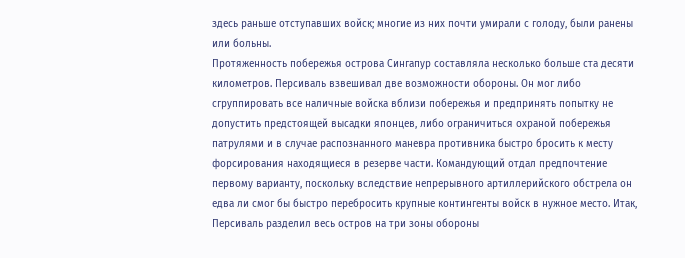здесь раньше отступавших войск; многие из них почти умирали с голоду, были ранены или больны.
Протяженность побережья острова Сингапур составляла несколько больше ста десяти километров. Персиваль взвешивал две возможности обороны. Он мог либо сгруппировать все наличные войска вблизи побережья и предпринять попытку не допустить предстоящей высадки японцев, либо ограничиться охраной побережья патрулями и в случае распознанного маневра противника быстро бросить к месту форсирования находящиеся в резерве части. Командующий отдал предпочтение первому варианту, поскольку вследствие непрерывного артиллерийского обстрела он едва ли смог бы быстро перебросить крупные контингенты войск в нужное место. Итак, Персиваль разделил весь остров на три зоны обороны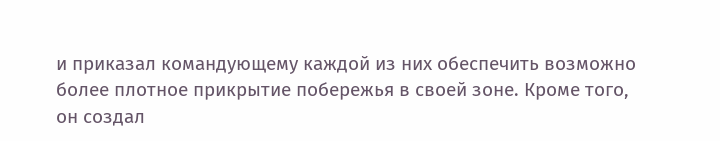и приказал командующему каждой из них обеспечить возможно более плотное прикрытие побережья в своей зоне. Кроме того, он создал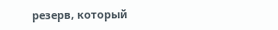резерв, который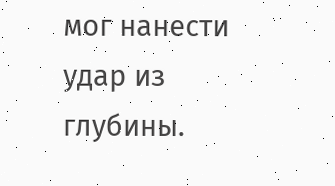мог нанести удар из глубины.